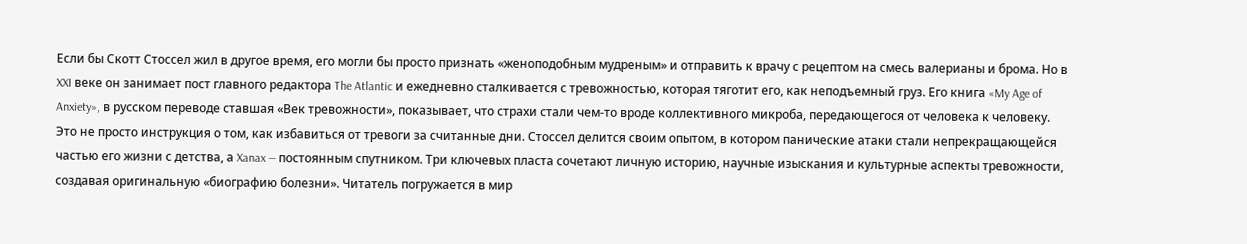Если бы Скотт Стоссел жил в другое время, его могли бы просто признать «женоподобным мудреным» и отправить к врачу с рецептом на смесь валерианы и брома. Но в XXI веке он занимает пост главного редактора The Atlantic и ежедневно сталкивается с тревожностью, которая тяготит его, как неподъемный груз. Его книга «My Age of Anxiety», в русском переводе ставшая «Век тревожности», показывает, что страхи стали чем-то вроде коллективного микроба, передающегося от человека к человеку.
Это не просто инструкция о том, как избавиться от тревоги за считанные дни. Стоссел делится своим опытом, в котором панические атаки стали непрекращающейся частью его жизни с детства, а Xanax — постоянным спутником. Три ключевых пласта сочетают личную историю, научные изыскания и культурные аспекты тревожности, создавая оригинальную «биографию болезни». Читатель погружается в мир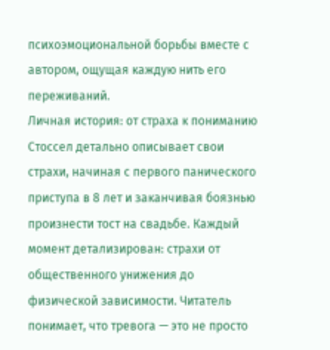психоэмоциональной борьбы вместе с автором, ощущая каждую нить его переживаний.
Личная история: от страха к пониманию
Стоссел детально описывает свои страхи, начиная с первого панического приступа в 8 лет и заканчивая боязнью произнести тост на свадьбе. Каждый момент детализирован: страхи от общественного унижения до физической зависимости. Читатель понимает, что тревога — это не просто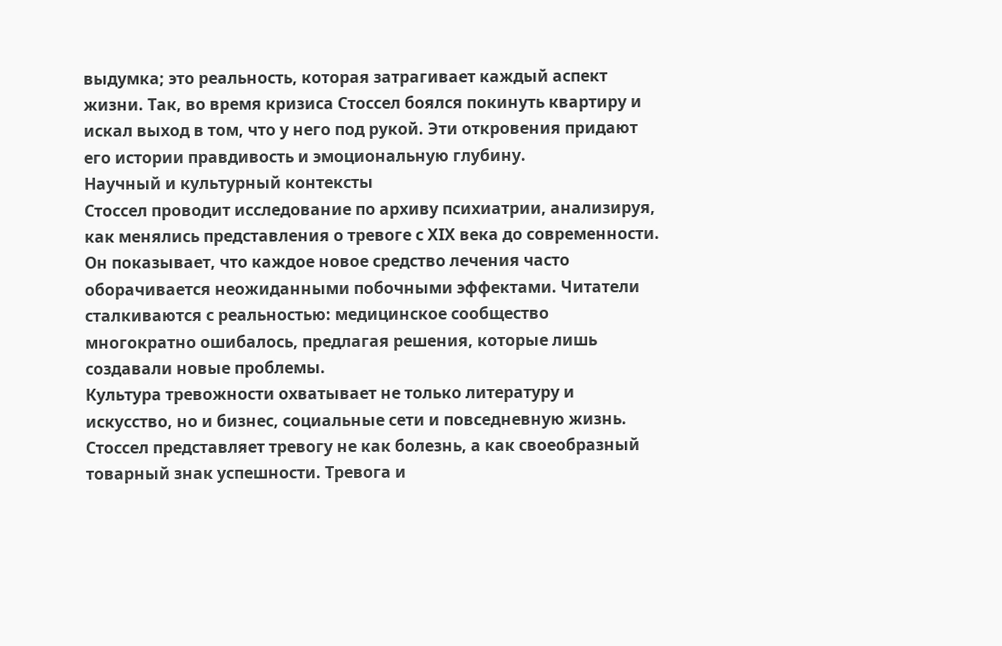выдумка; это реальность, которая затрагивает каждый аспект жизни. Так, во время кризиса Стоссел боялся покинуть квартиру и искал выход в том, что у него под рукой. Эти откровения придают его истории правдивость и эмоциональную глубину.
Научный и культурный контексты
Стоссел проводит исследование по архиву психиатрии, анализируя, как менялись представления о тревоге с XIX века до современности. Он показывает, что каждое новое средство лечения часто оборачивается неожиданными побочными эффектами. Читатели сталкиваются с реальностью: медицинское сообщество многократно ошибалось, предлагая решения, которые лишь создавали новые проблемы.
Культура тревожности охватывает не только литературу и искусство, но и бизнес, социальные сети и повседневную жизнь. Стоссел представляет тревогу не как болезнь, а как своеобразный товарный знак успешности. Тревога и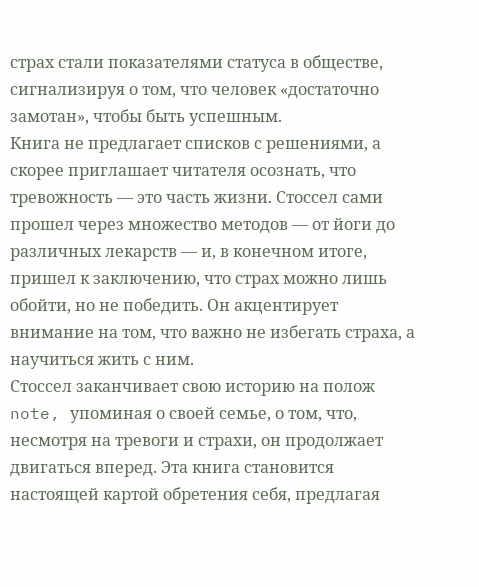страх стали показателями статуса в обществе, сигнализируя о том, что человек «достаточно замотан», чтобы быть успешным.
Книга не предлагает списков с решениями, а скорее приглашает читателя осознать, что тревожность — это часть жизни. Стоссел сами прошел через множество методов — от йоги до различных лекарств — и, в конечном итоге, пришел к заключению, что страх можно лишь обойти, но не победить. Он акцентирует внимание на том, что важно не избегать страха, а научиться жить с ним.
Стоссел заканчивает свою историю на полож note, упоминая о своей семье, о том, что, несмотря на тревоги и страхи, он продолжает двигаться вперед. Эта книга становится настоящей картой обретения себя, предлагая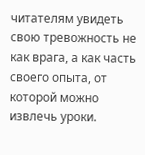читателям увидеть свою тревожность не как врага, а как часть своего опыта, от которой можно извлечь уроки.